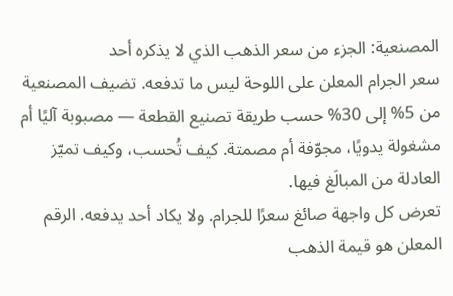المصنعية: الجزء من سعر الذهب الذي لا يذكره أحد
سعر الجرام المعلن على اللوحة ليس ما تدفعه. تضيف المصنعية من 5% إلى 30% حسب طريقة تصنيع القطعة — مصبوبة آليًا أم مشغولة يدويًا، مجوّفة أم مصمتة. كيف تُحسب، وكيف تميّز العادلة من المبالَغ فيها.
تعرض كل واجهة صائغ سعرًا للجرام. ولا يكاد أحد يدفعه. الرقم المعلن هو قيمة الذهب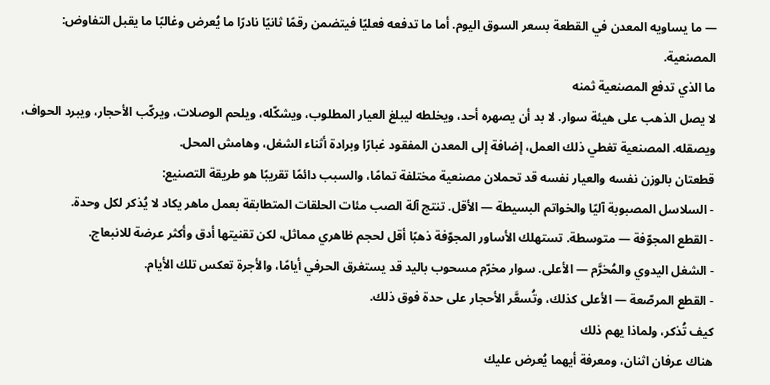— ما يساويه المعدن في القطعة بسعر السوق اليوم. أما ما تدفعه فعليًا فيتضمن رقمًا ثانيًا نادرًا ما يُعرض وغالبًا ما يقبل التفاوض: المصنعية.
ما الذي تدفع المصنعية ثمنه
لا يصل الذهب على هيئة سوار. لا بد أن يصهره أحد، ويخلطه ليبلغ العيار المطلوب، ويشكّله، ويلحم الوصلات، ويركّب الأحجار، ويبرد الحواف، ويصقله. المصنعية تغطي ذلك العمل، إضافة إلى المعدن المفقود غبارًا وبرادة أثناء الشغل، وهامش المحل.
قطعتان بالوزن نفسه والعيار نفسه قد تحملان مصنعية مختلفة تمامًا، والسبب دائمًا تقريبًا هو طريقة التصنيع:
- السلاسل المصبوبة آليًا والخواتم البسيطة — الأقل. تنتج آلة الصب مئات الحلقات المتطابقة بعمل ماهر يكاد لا يُذكر لكل وحدة.
- القطع المجوّفة — متوسطة. تستهلك الأساور المجوّفة ذهبًا أقل لحجم ظاهري مماثل، لكن تقنيتها أدق وأكثر عرضة للانبعاج.
- الشغل اليدوي والمُخرَّم — الأعلى. سوار مخرّم مسحوب باليد قد يستغرق الحرفي أيامًا، والأجرة تعكس تلك الأيام.
- القطع المرصّعة — الأعلى كذلك، وتُسعَّر الأحجار على حدة فوق ذلك.
كيف تُذكر، ولماذا يهم ذلك
هناك عرفان اثنان، ومعرفة أيهما يُعرض عليك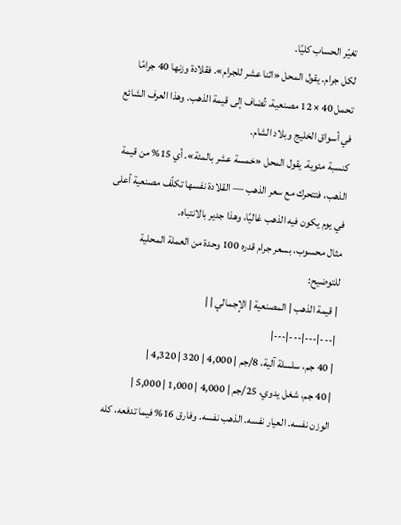تغيّر الحساب كليًا.
لكل جرام. يقول المحل «اثنا عشر للجرام». فقلادة وزنها 40 جرامًا تحمل 40 × 12 مصنعية، تُضاف إلى قيمة الذهب. وهذا العرف الشائع في أسواق الخليج وبلاد الشام.
كنسبة مئوية. يقول المحل «خمسة عشر بالمئة». أي 15% من قيمة الذهب، فتتحرك مع سعر الذهب — القلادة نفسها تكلّف مصنعية أعلى في يوم يكون فيه الذهب غاليًا، وهذا جدير بالانتباه.
مثال محسوب، بسعر جرام قدره 100 وحدة من العملة المحلية للتوضيح:
| قيمة الذهب | المصنعية | الإجمالي | |
|---|---|---|---|
| 40 جم، سلسلة آلية، 8/جم | 4,000 | 320 | 4,320 |
| 40 جم، شغل يدوي، 25/جم | 4,000 | 1,000 | 5,000 |
الوزن نفسه. العيار نفسه. الذهب نفسه. وفارق 16% فيما تدفعه، كله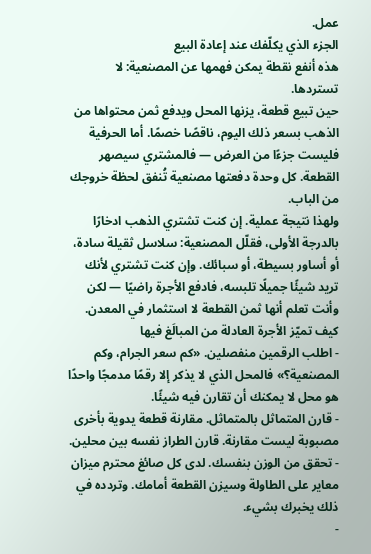عمل.
الجزء الذي يكلّفك عند إعادة البيع
هذه أنفع نقطة يمكن فهمها عن المصنعية: لا تستردها.
حين تبيع قطعة، يزنها المحل ويدفع ثمن محتواها من الذهب بسعر ذلك اليوم، ناقصًا خصمًا. أما الحرفية فليست جزءًا من العرض — فالمشتري سيصهر القطعة. كل وحدة دفعتها مصنعية تُنفق لحظة خروجك من الباب.
ولهذا نتيجة عملية. إن كنت تشتري الذهب ادخارًا بالدرجة الأولى، فقلّل المصنعية: سلاسل ثقيلة سادة، أو أساور بسيطة، أو سبائك. وإن كنت تشتري لأنك تريد شيئًا جميلًا تلبسه، فادفع الأجرة راضيًا — لكن وأنت تعلم أنها ثمن القطعة لا استثمار في المعدن.
كيف تميّز الأجرة العادلة من المبالَغ فيها
- اطلب الرقمين منفصلين. «كم سعر الجرام، وكم المصنعية؟» فالمحل الذي لا يذكر إلا رقمًا مدمجًا واحدًا هو محل لا يمكنك أن تقارن فيه شيئًا.
- قارن المتماثل بالمتماثل. مقارنة قطعة يدوية بأخرى مصبوبة ليست مقارنة. قارن الطراز نفسه بين محلين.
- تحقق من الوزن بنفسك. لدى كل صائغ محترم ميزان معاير على الطاولة وسيزن القطعة أمامك. وتردده في ذلك يخبرك بشيء.
-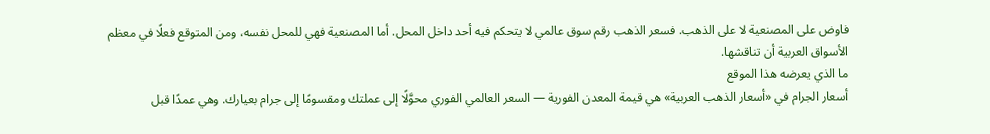فاوض على المصنعية لا على الذهب. فسعر الذهب رقم سوق عالمي لا يتحكم فيه أحد داخل المحل. أما المصنعية فهي للمحل نفسه، ومن المتوقع فعلًا في معظم الأسواق العربية أن تناقشها.
ما الذي يعرضه هذا الموقع
أسعار الجرام في «أسعار الذهب العربية» هي قيمة المعدن الفورية — السعر العالمي الفوري محوَّلًا إلى عملتك ومقسومًا إلى جرام بعيارك. وهي عمدًا قبل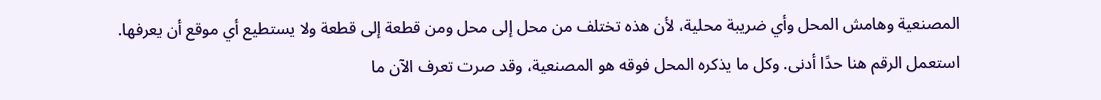المصنعية وهامش المحل وأي ضريبة محلية، لأن هذه تختلف من محل إلى محل ومن قطعة إلى قطعة ولا يستطيع أي موقع أن يعرفها.
استعمل الرقم هنا حدًا أدنى. وكل ما يذكره المحل فوقه هو المصنعية، وقد صرت تعرف الآن ما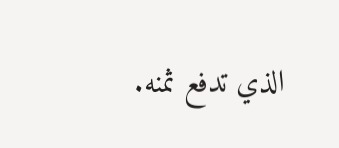الذي تدفع ثمنه.